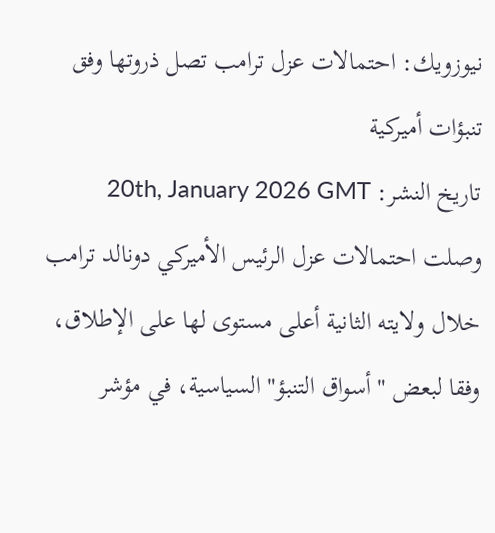نيوزويك: احتمالات عزل ترامب تصل ذروتها وفق تنبؤات أميركية
تاريخ النشر: 20th, January 2026 GMT
وصلت احتمالات عزل الرئيس الأميركي دونالد ترامب خلال ولايته الثانية أعلى مستوى لها على الإطلاق، وفقا لبعض "أسواق التنبؤ" السياسية، في مؤشر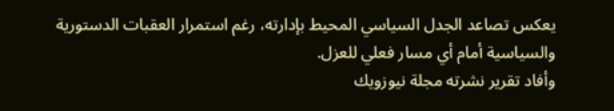يعكس تصاعد الجدل السياسي المحيط بإدارته، رغم استمرار العقبات الدستورية والسياسية أمام أي مسار فعلي للعزل.
وأفاد تقرير نشرته مجلة نيوزويك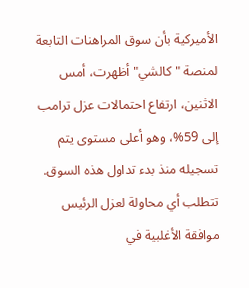الأميركية بأن سوق المراهنات التابعة لمنصة "كالشي" أظهرت، أمس الاثنين، ارتفاع احتمالات عزل ترامب إلى 59%، وهو أعلى مستوى يتم تسجيله منذ بدء تداول هذه السوق.
تتطلب أي محاولة لعزل الرئيس موافقة الأغلبية في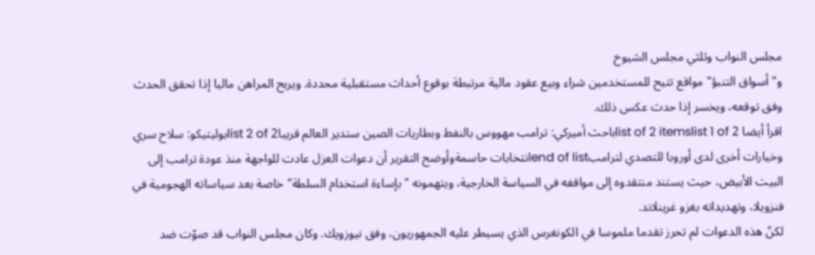مجلس النواب وثلثي مجلس الشيوخ
و"أسواق التنبؤ" مواقع تتيح للمستخدمين شراء وبيع عقود مالية مرتبطة بوقوع أحداث مستقبلية محددة. ويربح المراهن ماليا إذا تحقق الحدث وفق توقعه، ويخسر إذا حدث عكس ذلك.
اقرأ أيضا list of 2 itemslist 1 of 2باحث أميركي: ترامب مهووس بالنفط وبطاريات الصين ستدير العالم قريباlist 2 of 2بوليتيكو: سلاح سري وخيارات أخرى لدى أوروبا للتصدي لترامبend of listانتخابات حاسمةوأوضح التقرير أن دعوات العزل عادت للواجهة منذ عودة ترامب إلى البيت الأبيض، حيث يستند منتقدوه إلى مواقفه في السياسة الخارجية، ويتهمونه "بإساءة استخدام السلطة" خاصة بعد سياساته الهجومية في فنزويلا، وتهديداته بغزو غرينلاند.
لكنّ هذه الدعوات لم تحرز تقدما ملموسا في الكونغرس الذي يسيطر عليه الجمهوريون، وفق نيوزويك. وكان مجلس النواب قد صوّت ضد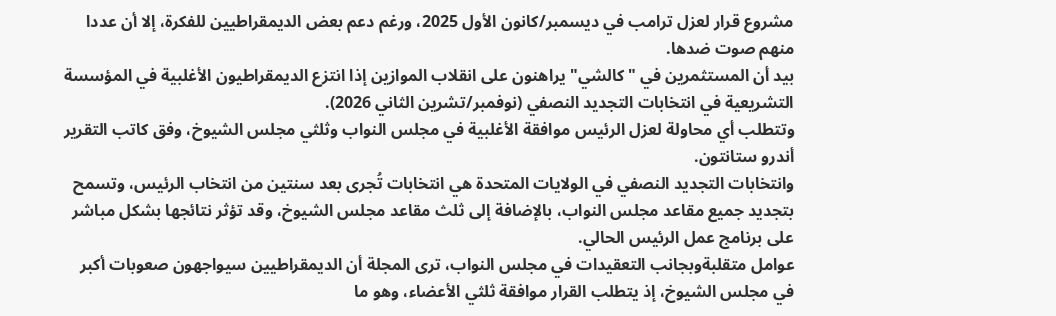مشروع قرار لعزل ترامب في ديسمبر/كانون الأول 2025، ورغم دعم بعض الديمقراطيين للفكرة، إلا أن عددا منهم صوت ضدها.
بيد أن المستثمرين في "كالشي" يراهنون على انقلاب الموازين إذا انتزع الديمقراطيون الأغلبية في المؤسسة التشريعية في انتخابات التجديد النصفي (نوفمبر/تشرين الثاني 2026).
وتتطلب أي محاولة لعزل الرئيس موافقة الأغلبية في مجلس النواب وثلثي مجلس الشيوخ، وفق كاتب التقرير أندرو ستانتون.
وانتخابات التجديد النصفي في الولايات المتحدة هي انتخابات تُجرى بعد سنتين من انتخاب الرئيس، وتسمح بتجديد جميع مقاعد مجلس النواب، بالإضافة إلى ثلث مقاعد مجلس الشيوخ، وقد تؤثر نتائجها بشكل مباشر على برنامج عمل الرئيس الحالي.
عوامل متقلبةوبجانب التعقيدات في مجلس النواب، ترى المجلة أن الديمقراطيين سيواجهون صعوبات أكبر في مجلس الشيوخ، إذ يتطلب القرار موافقة ثلثي الأعضاء، وهو ما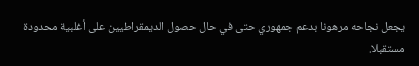يجعل نجاحه مرهونا بدعم جمهوري حتى في حال حصول الديمقراطيين على أغلبية محدودة مستقبلا.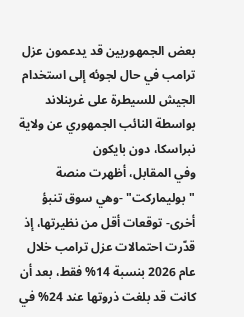بعض الجمهوريين قد يدعمون عزل ترامب في حال لجوئه إلى استخدام الجيش للسيطرة على غرينلاند
بواسطة النائب الجمهوري عن ولاية نبراسكا، دون بايكون
وفي المقابل، أظهرت منصة "بوليماركت" -وهي سوق تنبؤ أخرى- توقعات أقل من نظيرتها، إذ قدّرت احتمالات عزل ترامب خلال عام 2026 بنسبة 14% فقط، بعد أن كانت قد بلغت ذروتها عند 24% في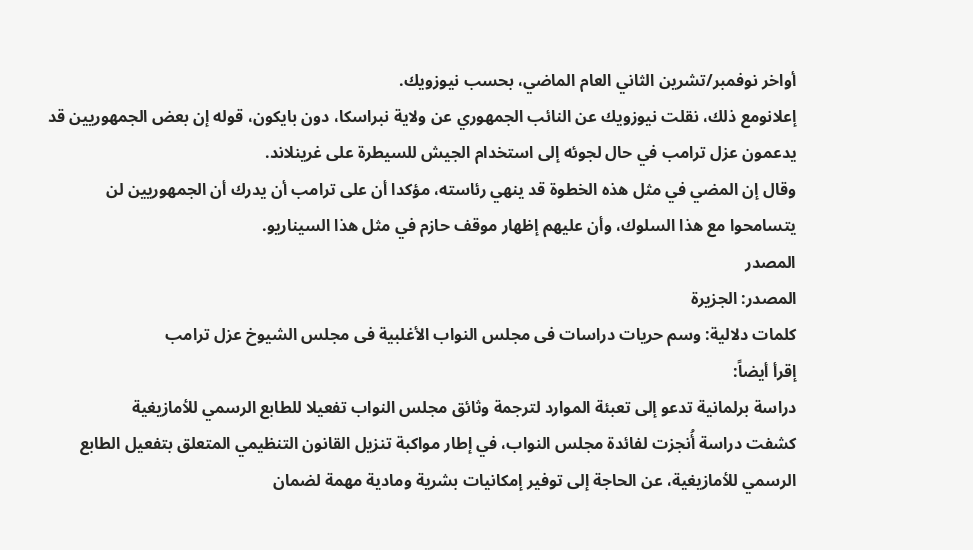أواخر نوفمبر/تشرين الثاني العام الماضي، بحسب نيوزويك.
إعلانومع ذلك، نقلت نيوزويك عن النائب الجمهوري عن ولاية نبراسكا، دون بايكون، قوله إن بعض الجمهوريين قد يدعمون عزل ترامب في حال لجوئه إلى استخدام الجيش للسيطرة على غرينلاند.
وقال إن المضي في مثل هذه الخطوة قد ينهي رئاسته، مؤكدا أن على ترامب أن يدرك أن الجمهوريين لن يتسامحوا مع هذا السلوك، وأن عليهم إظهار موقف حازم في مثل هذا السيناريو.
المصدر
المصدر: الجزيرة
كلمات دلالية: وسم حريات دراسات فی مجلس النواب الأغلبیة فی مجلس الشیوخ عزل ترامب
إقرأ أيضاً:
دراسة برلمانية تدعو إلى تعبئة الموارد لترجمة وثائق مجلس النواب تفعيلا للطابع الرسمي للأمازيغية
كشفت دراسة أُنجزت لفائدة مجلس النواب، في إطار مواكبة تنزيل القانون التنظيمي المتعلق بتفعيل الطابع الرسمي للأمازيغية، عن الحاجة إلى توفير إمكانيات بشرية ومادية مهمة لضمان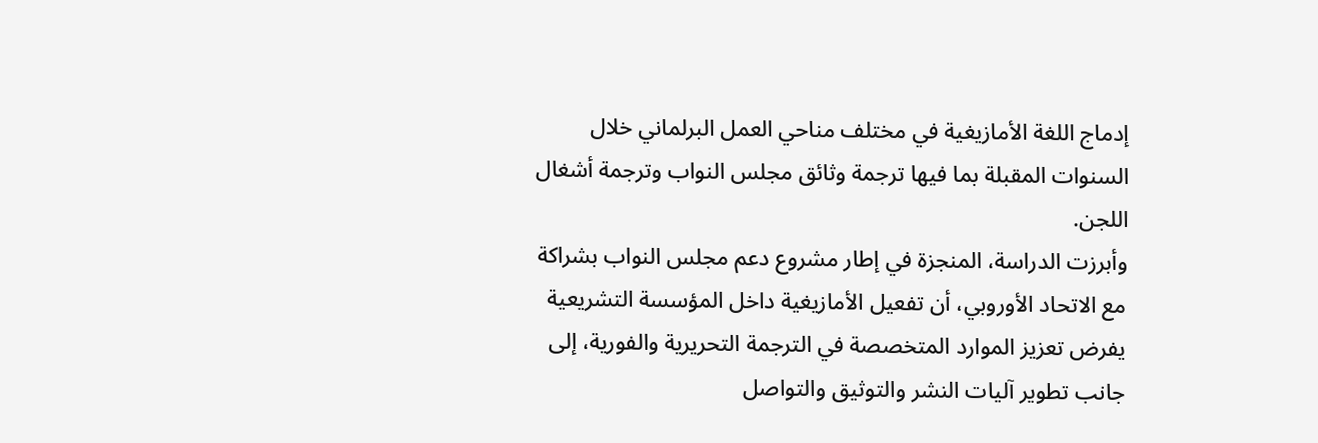إدماج اللغة الأمازيغية في مختلف مناحي العمل البرلماني خلال السنوات المقبلة بما فيها ترجمة وثائق مجلس النواب وترجمة أشغال اللجن.
وأبرزت الدراسة، المنجزة في إطار مشروع دعم مجلس النواب بشراكة مع الاتحاد الأوروبي، أن تفعيل الأمازيغية داخل المؤسسة التشريعية يفرض تعزيز الموارد المتخصصة في الترجمة التحريرية والفورية، إلى جانب تطوير آليات النشر والتوثيق والتواصل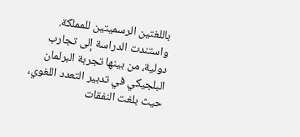باللغتين الرسميتين للمملكة.
واستندت الدراسة إلى تجارب دولية، من بينها تجربة البرلمان البلجيكي في تدبير التعدد اللغوي، حيث بلغت النفقات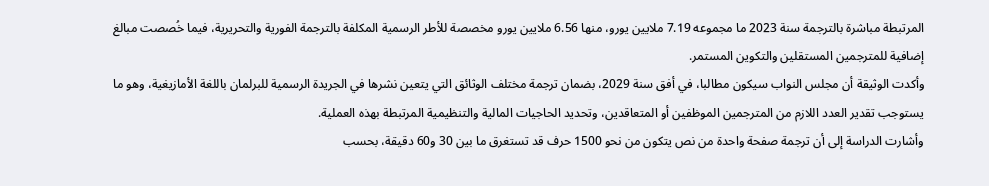المرتبطة مباشرة بالترجمة سنة 2023 ما مجموعه 7.19 ملايين يورو، منها 6.56 ملايين يورو مخصصة للأطر الرسمية المكلفة بالترجمة الفورية والتحريرية، فيما خُصصت مبالغ إضافية للمترجمين المستقلين والتكوين المستمر.
وأكدت الوثيقة أن مجلس النواب سيكون مطالبا، في أفق سنة 2029، بضمان ترجمة مختلف الوثائق التي يتعين نشرها في الجريدة الرسمية للبرلمان باللغة الأمازيغية، وهو ما يستوجب تقدير العدد اللازم من المترجمين الموظفين أو المتعاقدين، وتحديد الحاجيات المالية والتنظيمية المرتبطة بهذه العملية.
وأشارت الدراسة إلى أن ترجمة صفحة واحدة من نص يتكون من نحو 1500 حرف قد تستغرق ما بين 30 و60 دقيقة، بحسب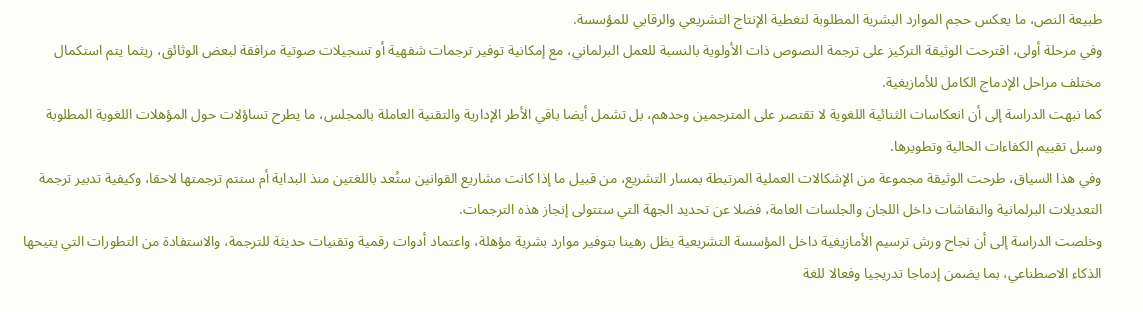طبيعة النص، ما يعكس حجم الموارد البشرية المطلوبة لتغطية الإنتاج التشريعي والرقابي للمؤسسة.
وفي مرحلة أولى، اقترحت الوثيقة التركيز على ترجمة النصوص ذات الأولوية بالنسبة للعمل البرلماني، مع إمكانية توفير ترجمات شفهية أو تسجيلات صوتية مرافقة لبعض الوثائق، ريثما يتم استكمال مختلف مراحل الإدماج الكامل للأمازيغية.
كما نبهت الدراسة إلى أن انعكاسات الثنائية اللغوية لا تقتصر على المترجمين وحدهم، بل تشمل أيضا باقي الأطر الإدارية والتقنية العاملة بالمجلس، ما يطرح تساؤلات حول المؤهلات اللغوية المطلوبة وسبل تقييم الكفاءات الحالية وتطويرها.
وفي هذا السياق، طرحت الوثيقة مجموعة من الإشكالات العملية المرتبطة بمسار التشريع، من قبيل ما إذا كانت مشاريع القوانين ستُعد باللغتين منذ البداية أم ستتم ترجمتها لاحقا، وكيفية تدبير ترجمة التعديلات البرلمانية والنقاشات داخل اللجان والجلسات العامة، فضلا عن تحديد الجهة التي ستتولى إنجاز هذه الترجمات.
وخلصت الدراسة إلى أن نجاح ورش ترسيم الأمازيغية داخل المؤسسة التشريعية يظل رهينا بتوفير موارد بشرية مؤهلة، واعتماد أدوات رقمية وتقنيات حديثة للترجمة، والاستفادة من التطورات التي يتيحها الذكاء الاصطناعي، بما يضمن إدماجا تدريجيا وفعالا للغة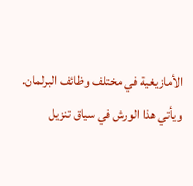الأمازيغية في مختلف وظائف البرلمان.
ويأتي هذا الورش في سياق تنزيل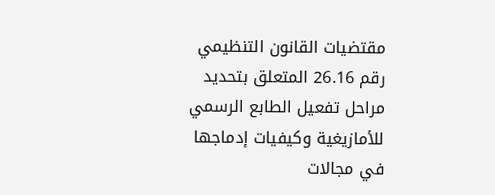مقتضيات القانون التنظيمي رقم 26.16 المتعلق بتحديد مراحل تفعيل الطابع الرسمي للأمازيغية وكيفيات إدماجها في مجالات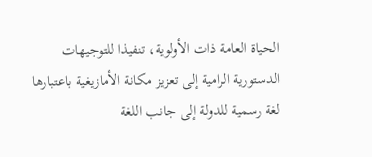الحياة العامة ذات الأولوية، تنفيذا للتوجيهات الدستورية الرامية إلى تعزيز مكانة الأمازيغية باعتبارها لغة رسمية للدولة إلى جانب اللغة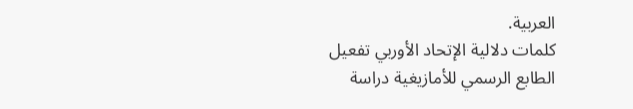العربية.
كلمات دلالية الإتحاد الأوربي تفعيل الطابع الرسمي للأمازيغية دراسة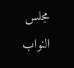مجلس النواب